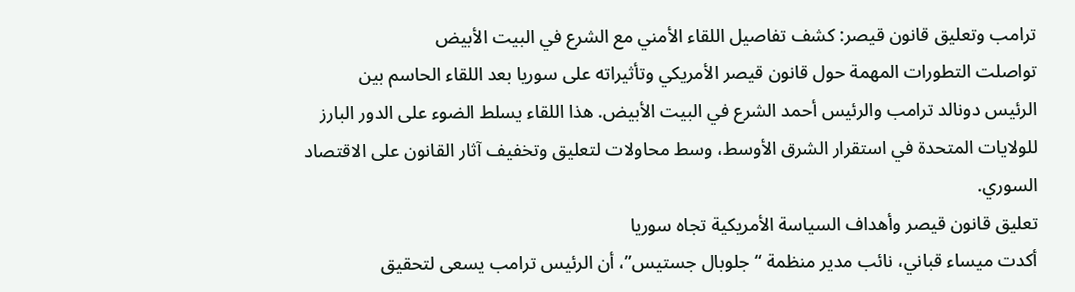ترامب وتعليق قانون قيصر: كشف تفاصيل اللقاء الأمني مع الشرع في البيت الأبيض
تواصلت التطورات المهمة حول قانون قيصر الأمريكي وتأثيراته على سوريا بعد اللقاء الحاسم بين الرئيس دونالد ترامب والرئيس أحمد الشرع في البيت الأبيض. هذا اللقاء يسلط الضوء على الدور البارز للولايات المتحدة في استقرار الشرق الأوسط، وسط محاولات لتعليق وتخفيف آثار القانون على الاقتصاد السوري.
تعليق قانون قيصر وأهداف السياسة الأمريكية تجاه سوريا
أكدت ميساء قباني، نائب مدير منظمة “جلوبال جستيس”، أن الرئيس ترامب يسعى لتحقيق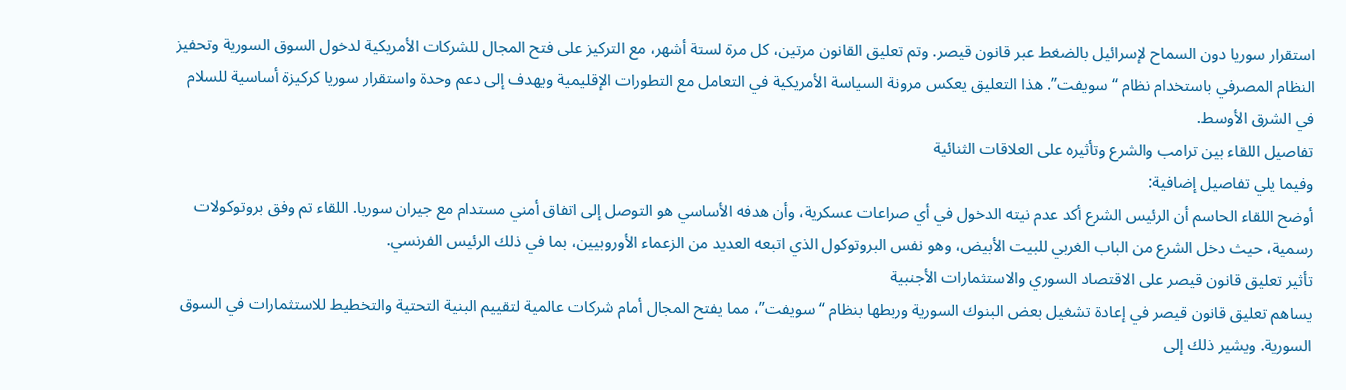استقرار سوريا دون السماح لإسرائيل بالضغط عبر قانون قيصر. وتم تعليق القانون مرتين، كل مرة لستة أشهر، مع التركيز على فتح المجال للشركات الأمريكية لدخول السوق السورية وتحفيز النظام المصرفي باستخدام نظام “سويفت”. هذا التعليق يعكس مرونة السياسة الأمريكية في التعامل مع التطورات الإقليمية ويهدف إلى دعم وحدة واستقرار سوريا كركيزة أساسية للسلام في الشرق الأوسط.
تفاصيل اللقاء بين ترامب والشرع وتأثيره على العلاقات الثنائية
وفيما يلي تفاصيل إضافية:
أوضح اللقاء الحاسم أن الرئيس الشرع أكد عدم نيته الدخول في أي صراعات عسكرية، وأن هدفه الأساسي هو التوصل إلى اتفاق أمني مستدام مع جيران سوريا. اللقاء تم وفق بروتوكولات رسمية، حيث دخل الشرع من الباب الغربي للبيت الأبيض، وهو نفس البروتوكول الذي اتبعه العديد من الزعماء الأوروبيين، بما في ذلك الرئيس الفرنسي.
تأثير تعليق قانون قيصر على الاقتصاد السوري والاستثمارات الأجنبية
يساهم تعليق قانون قيصر في إعادة تشغيل بعض البنوك السورية وربطها بنظام “سويفت”، مما يفتح المجال أمام شركات عالمية لتقييم البنية التحتية والتخطيط للاستثمارات في السوق السورية. ويشير ذلك إلى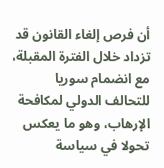أن فرص إلغاء القانون قد تزداد خلال الفترة المقبلة، مع انضمام سوريا للتحالف الدولي لمكافحة الإرهاب، وهو ما يعكس تحولا في سياسة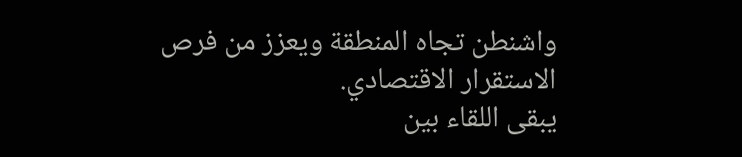واشنطن تجاه المنطقة ويعزز من فرص الاستقرار الاقتصادي.
يبقى اللقاء بين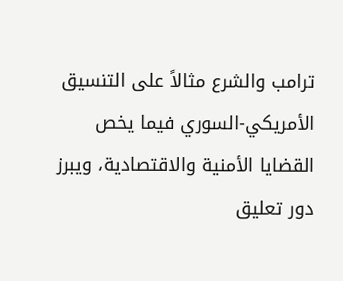ترامب والشرع مثالاً على التنسيق الأمريكي-السوري فيما يخص القضايا الأمنية والاقتصادية، ويبرز دور تعليق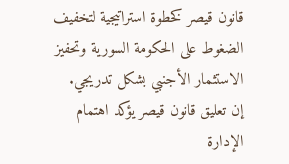قانون قيصر كخطوة استراتيجية لتخفيف الضغوط على الحكومة السورية وتحفيز الاستثمار الأجنبي بشكل تدريجي.
إن تعليق قانون قيصر يؤكد اهتمام الإدارة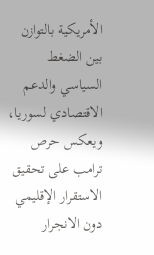الأمريكية بالتوازن بين الضغط السياسي والدعم الاقتصادي لسوريا، ويعكس حرص ترامب على تحقيق الاستقرار الإقليمي دون الانجرار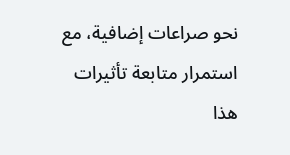نحو صراعات إضافية، مع استمرار متابعة تأثيرات هذا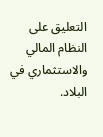التعليق على النظام المالي والاستثماري في البلاد.